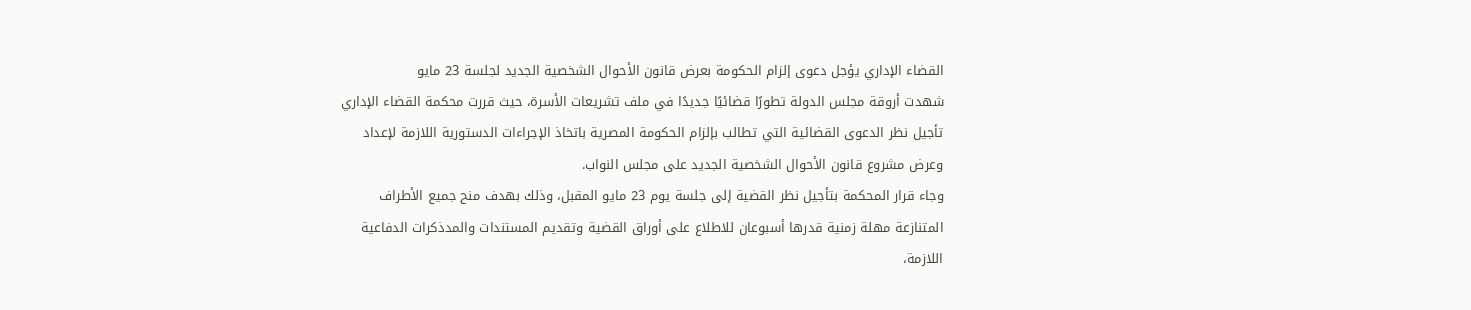القضاء الإداري يؤجل دعوى إلزام الحكومة بعرض قانون الأحوال الشخصية الجديد لجلسة 23 مايو
شهدت أروقة مجلس الدولة تطورًا قضائيًا جديدًا في ملف تشريعات الأسرة، حيث قررت محكمة القضاء الإداري تأجيل نظر الدعوى القضائية التي تطالب بإلزام الحكومة المصرية باتخاذ الإجراءات الدستورية اللازمة لإعداد وعرض مشروع قانون الأحوال الشخصية الجديد على مجلس النواب.
وجاء قرار المحكمة بتأجيل نظر القضية إلى جلسة يوم 23 مايو المقبل، وذلك بهدف منح جميع الأطراف المتنازعة مهلة زمنية قدرها أسبوعان للاطلاع على أوراق القضية وتقديم المستندات والمدذكرات الدفاعية اللازمة،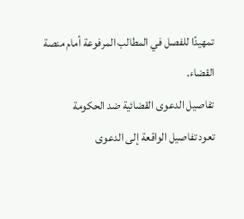تمهيدًا للفصل في المطالب المرفوعة أمام منصة القضاء.
تفاصيل الدعوى القضائية ضد الحكومة
تعود تفاصيل الواقعة إلى الدعوى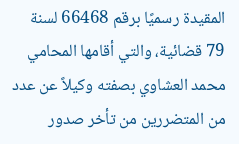المقيدة رسميًا برقم 66468 لسنة 79 قضائية، والتي أقامها المحامي محمد العشاوي بصفته وكيلاً عن عدد من المتضررين من تأخر صدور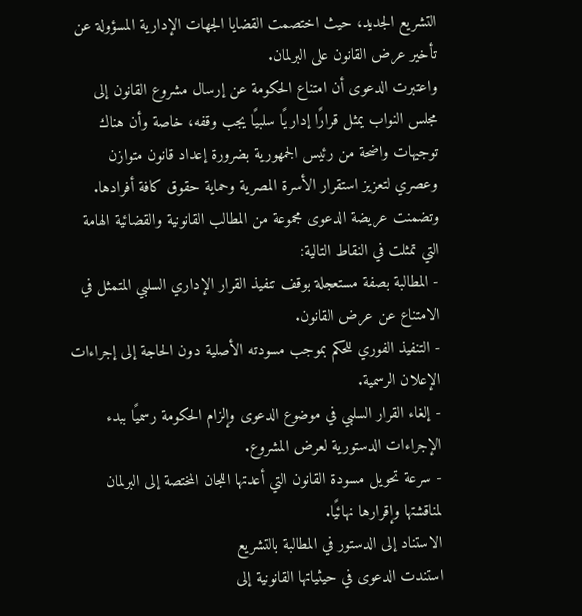التشريع الجديد، حيث اختصمت القضايا الجهات الإدارية المسؤولة عن تأخير عرض القانون على البرلمان.
واعتبرت الدعوى أن امتناع الحكومة عن إرسال مشروع القانون إلى مجلس النواب يمثل قرارًا إداريًا سلبيًا يجب وقفه، خاصة وأن هناك توجيهات واضحة من رئيس الجمهورية بضرورة إعداد قانون متوازن وعصري لتعزيز استقرار الأسرة المصرية وحماية حقوق كافة أفرادها.
وتضمنت عريضة الدعوى مجموعة من المطالب القانونية والقضائية الهامة التي تمثلت في النقاط التالية:
- المطالبة بصفة مستعجلة بوقف تنفيذ القرار الإداري السلبي المتمثل في الامتناع عن عرض القانون.
- التنفيذ الفوري للحكم بموجب مسودته الأصلية دون الحاجة إلى إجراءات الإعلان الرسمية.
- إلغاء القرار السلبي في موضوع الدعوى وإلزام الحكومة رسميًا ببدء الإجراءات الدستورية لعرض المشروع.
- سرعة تحويل مسودة القانون التي أعدتها اللجان المختصة إلى البرلمان لمناقشتها وإقرارها نهائيًا.
الاستناد إلى الدستور في المطالبة بالتشريع
استندت الدعوى في حيثياتها القانونية إلى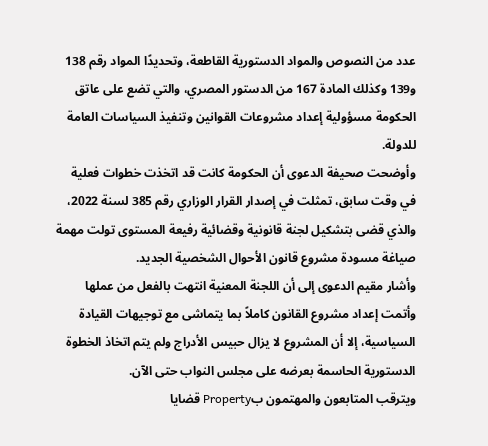عدد من النصوص والمواد الدستورية القاطعة، وتحديدًا المواد رقم 138 و139 وكذلك المادة 167 من الدستور المصري، والتي تضع على عاتق الحكومة مسؤولية إعداد مشروعات القوانين وتنفيذ السياسات العامة للدولة.
وأوضحت صحيفة الدعوى أن الحكومة كانت قد اتخذت خطوات فعلية في وقت سابق، تمثلت في إصدار القرار الوزاري رقم 385 لسنة 2022، والذي قضى بتشكيل لجنة قانونية وقضائية رفيعة المستوى تولت مهمة صياغة مسودة مشروع قانون الأحوال الشخصية الجديد.
وأشار مقيم الدعوى إلى أن اللجنة المعنية انتهت بالفعل من عملها وأتمت إعداد مشروع القانون كاملاً بما يتماشى مع توجيهات القيادة السياسية، إلا أن المشروع لا يزال حبيس الأدراج ولم يتم اتخاذ الخطوة الدستورية الحاسمة بعرضه على مجلس النواب حتى الآن.
ويترقب المتابعون والمهتمون بProperty قضايا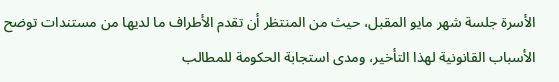الأسرة جلسة شهر مايو المقبل، حيث من المنتظر أن تقدم الأطراف ما لديها من مستندات توضح الأسباب القانونية لهذا التأخير، ومدى استجابة الحكومة للمطالب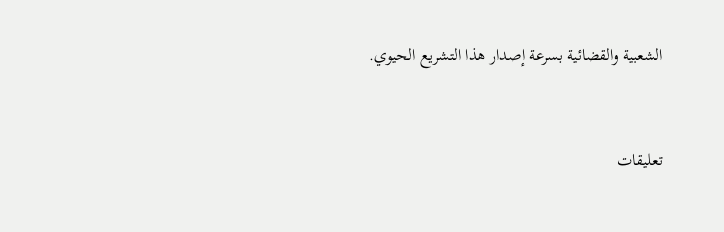الشعبية والقضائية بسرعة إصدار هذا التشريع الحيوي.


تعليقات